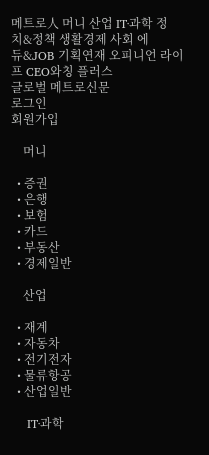메트로人 머니 산업 IT·과학 정치&정책 생활경제 사회 에듀&JOB 기획연재 오피니언 라이프 CEO와칭 플러스
글로벌 메트로신문
로그인
회원가입

    머니

  • 증권
  • 은행
  • 보험
  • 카드
  • 부동산
  • 경제일반

    산업

  • 재계
  • 자동차
  • 전기전자
  • 물류항공
  • 산업일반

    IT·과학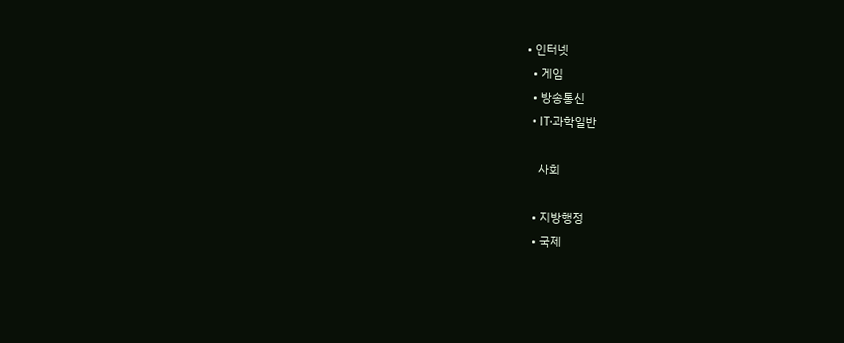• 인터넷
  • 게임
  • 방송통신
  • IT·과학일반

    사회

  • 지방행정
  • 국제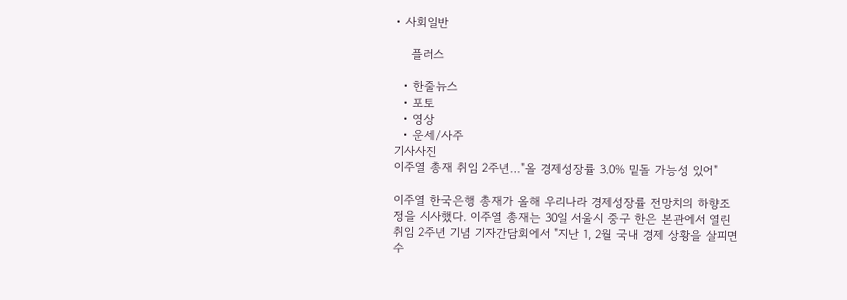• 사회일반

    플러스

  • 한줄뉴스
  • 포토
  • 영상
  • 운세/사주
기사사진
이주열 총재 취임 2주년…"올 경제성장률 3.0% 밑돌 가능성 있어"

이주열 한국은행 총재가 올해 우리나라 경제성장률 전망치의 하향조정을 시사했다. 이주열 총재는 30일 서울시 중구 한은 본관에서 열린 취임 2주년 기념 기자간담회에서 "지난 1, 2월 국내 경제 상황을 살피면 수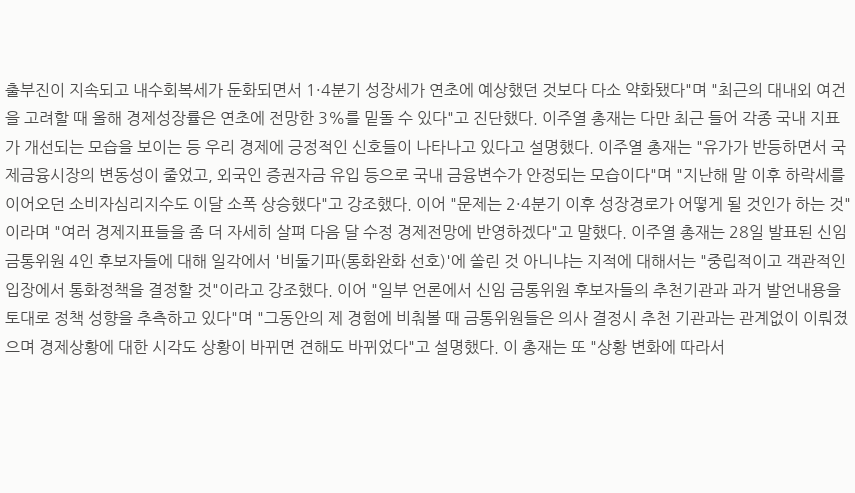출부진이 지속되고 내수회복세가 둔화되면서 1·4분기 성장세가 연초에 예상했던 것보다 다소 약화됐다"며 "최근의 대내외 여건을 고려할 때 올해 경제성장률은 연초에 전망한 3%를 밑돌 수 있다"고 진단했다. 이주열 총재는 다만 최근 들어 각종 국내 지표가 개선되는 모습을 보이는 등 우리 경제에 긍정적인 신호들이 나타나고 있다고 설명했다. 이주열 총재는 "유가가 반등하면서 국제금융시장의 변동성이 줄었고, 외국인 증권자금 유입 등으로 국내 금융변수가 안정되는 모습이다"며 "지난해 말 이후 하락세를 이어오던 소비자심리지수도 이달 소폭 상승했다"고 강조했다. 이어 "문제는 2·4분기 이후 성장경로가 어떻게 될 것인가 하는 것"이라며 "여러 경제지표들을 좀 더 자세히 살펴 다음 달 수정 경제전망에 반영하겠다"고 말했다. 이주열 총재는 28일 발표된 신임 금통위원 4인 후보자들에 대해 일각에서 '비둘기파(통화완화 선호)'에 쏠린 것 아니냐는 지적에 대해서는 "중립적이고 객관적인 입장에서 통화정책을 결정할 것"이라고 강조했다. 이어 "일부 언론에서 신임 금통위원 후보자들의 추천기관과 과거 발언내용을 토대로 정책 성향을 추측하고 있다"며 "그동안의 제 경험에 비춰볼 때 금통위원들은 의사 결정시 추천 기관과는 관계없이 이뤄졌으며 경제상황에 대한 시각도 상황이 바뀌면 견해도 바뀌었다"고 설명했다. 이 총재는 또 "상황 변화에 따라서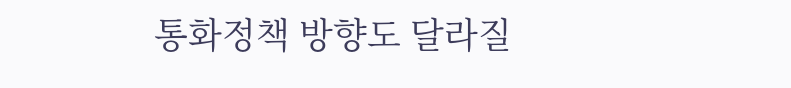통화정책 방향도 달라질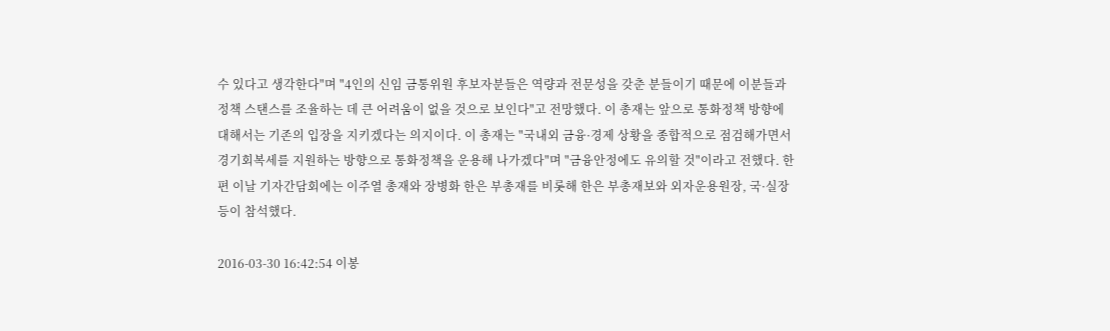수 있다고 생각한다"며 "4인의 신임 금통위원 후보자분들은 역량과 전문성을 갖춘 분들이기 때문에 이분들과 정책 스탠스를 조율하는 데 큰 어려움이 없을 것으로 보인다"고 전망했다. 이 총재는 앞으로 통화정책 방향에 대해서는 기존의 입장을 지키겠다는 의지이다. 이 총재는 "국내외 금융·경제 상황을 종합적으로 점검해가면서 경기회복세를 지원하는 방향으로 통화정책을 운용해 나가겠다"며 "금융안정에도 유의할 것"이라고 전했다. 한편 이날 기자간담회에는 이주열 총재와 장병화 한은 부총재를 비롯해 한은 부총재보와 외자운용원장, 국·실장 등이 참석했다.

2016-03-30 16:42:54 이봉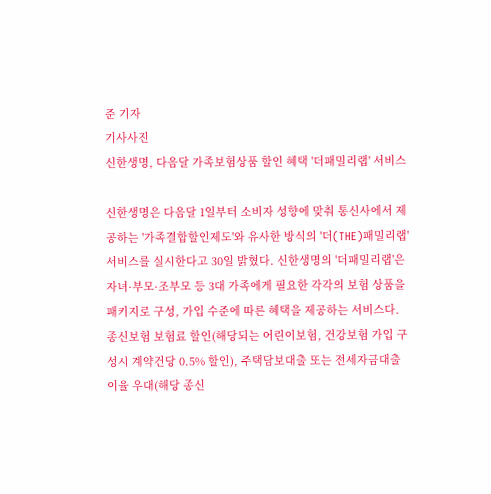준 기자
기사사진
신한생명, 다음달 가족보험상품 할인 혜택 '더패밀리랩' 서비스

신한생명은 다음달 1일부터 소비자 성향에 맞춰 통신사에서 제공하는 '가족결합할인제도'와 유사한 방식의 '더(THE)패밀리랩' 서비스를 실시한다고 30일 밝혔다. 신한생명의 '더패밀리랩'은 자녀·부모·조부모 등 3대 가족에게 필요한 각각의 보험 상품을 패키지로 구성, 가입 수준에 따른 혜택을 제공하는 서비스다. 종신보험 보험료 할인(해당되는 어린이보험, 건강보험 가입 구성시 계약건당 0.5% 할인), 주택담보대출 또는 전세자금대출 이율 우대(해당 종신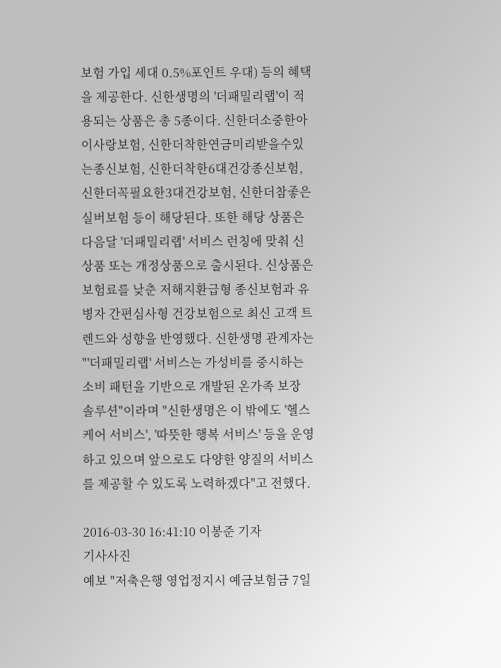보험 가입 세대 0.5%포인트 우대) 등의 혜택을 제공한다. 신한생명의 '더패밀리랩'이 적용되는 상품은 총 5종이다. 신한더소중한아이사랑보험, 신한더착한연금미리받을수있는종신보험, 신한더착한6대건강종신보험, 신한더꼭필요한3대건강보험, 신한더참좋은실버보험 등이 해당된다. 또한 해당 상품은 다음달 '더패밀리랩' 서비스 런칭에 맞춰 신상품 또는 개정상품으로 출시된다. 신상품은 보험료를 낮춘 저해지환급형 종신보험과 유병자 간편심사형 건강보험으로 최신 고객 트렌드와 성향을 반영했다. 신한생명 관계자는 "'더패밀리랩' 서비스는 가성비를 중시하는 소비 패턴을 기반으로 개발된 온가족 보장 솔루션"이라며 "신한생명은 이 밖에도 '헬스케어 서비스', '따뜻한 행복 서비스' 등을 운영하고 있으며 앞으로도 다양한 양질의 서비스를 제공할 수 있도록 노력하겠다"고 전했다.

2016-03-30 16:41:10 이봉준 기자
기사사진
예보 "저축은행 영업정지시 예금보험금 7일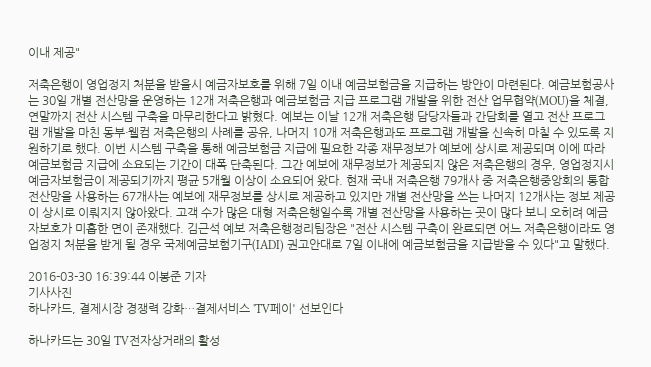이내 제공"

저축은행이 영업정지 처분을 받을시 예금자보호를 위해 7일 이내 예금보험금을 지급하는 방안이 마련된다. 예금보험공사는 30일 개별 전산망을 운영하는 12개 저축은행과 예금보험금 지급 프로그램 개발을 위한 전산 업무협약(MOU)을 체결, 연말까지 전산 시스템 구축을 마무리한다고 밝혔다. 예보는 이날 12개 저축은행 담당자들과 간담회를 열고 전산 프로그램 개발을 마친 동부·웰컴 저축은행의 사례를 공유, 나머지 10개 저축은행과도 프로그램 개발을 신속히 마칠 수 있도록 지원하기로 했다. 이번 시스템 구축을 통해 예금보험금 지급에 필요한 각종 재무정보가 예보에 상시로 제공되며 이에 따라 예금보험금 지급에 소요되는 기간이 대폭 단축된다. 그간 예보에 재무정보가 제공되지 않은 저축은행의 경우, 영업정지시 예금자보험금이 제공되기까지 평균 5개월 이상이 소요되어 왔다. 현재 국내 저축은행 79개사 중 저축은행중앙회의 통합전산망을 사용하는 67개사는 예보에 재무정보를 상시로 제공하고 있지만 개별 전산망을 쓰는 나머지 12개사는 정보 제공이 상시로 이뤄지지 않아왔다. 고객 수가 많은 대형 저축은행일수록 개별 전산망을 사용하는 곳이 많다 보니 오히려 예금자보호가 미흡한 면이 존재했다. 김근석 예보 저축은행정리팀장은 "전산 시스템 구축이 완료되면 어느 저축은행이라도 영업정지 처분을 받게 될 경우 국제예금보험기구(IADI) 권고안대로 7일 이내에 예금보험금을 지급받을 수 있다"고 말했다.

2016-03-30 16:39:44 이봉준 기자
기사사진
하나카드, 결제시장 경쟁력 강화…결제서비스 'TV페이' 선보인다

하나카드는 30일 TV전자상거래의 활성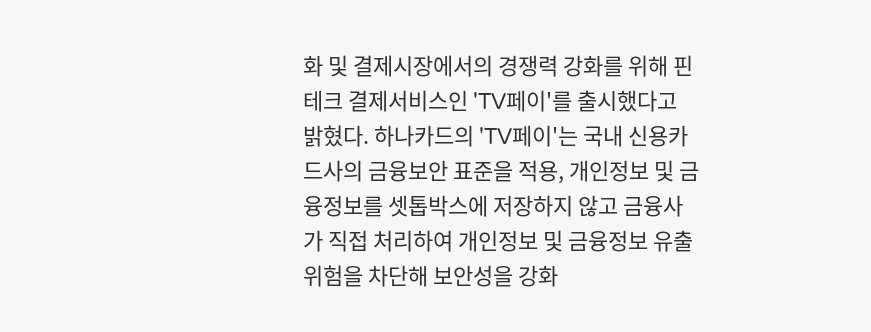화 및 결제시장에서의 경쟁력 강화를 위해 핀테크 결제서비스인 'TV페이'를 출시했다고 밝혔다. 하나카드의 'TV페이'는 국내 신용카드사의 금융보안 표준을 적용, 개인정보 및 금융정보를 셋톱박스에 저장하지 않고 금융사가 직접 처리하여 개인정보 및 금융정보 유출 위험을 차단해 보안성을 강화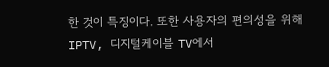한 것이 특징이다. 또한 사용자의 편의성을 위해 IPTV, 디지털케이블 TV에서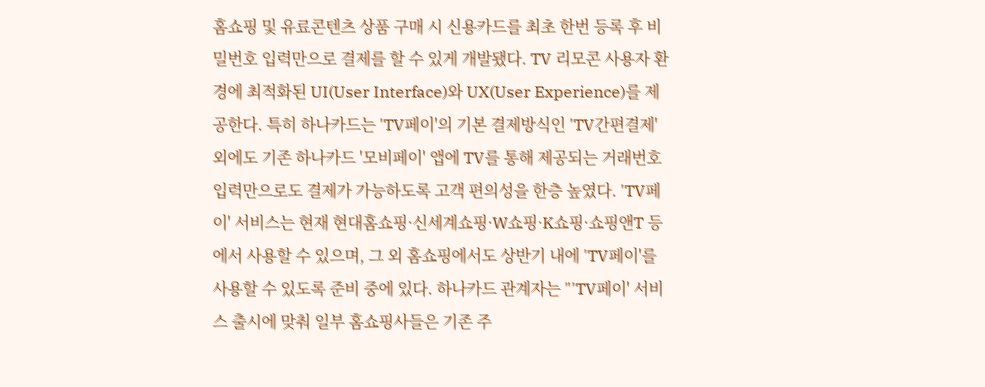홈쇼핑 및 유료콘텐츠 상품 구매 시 신용카드를 최초 한번 등록 후 비밀번호 입력만으로 결제를 할 수 있게 개발됐다. TV 리모콘 사용자 환경에 최적화된 UI(User Interface)와 UX(User Experience)를 제공한다. 특히 하나카드는 'TV페이'의 기본 결제방식인 'TV간편결제' 외에도 기존 하나카드 '모비페이' 앱에 TV를 통해 제공되는 거래번호 입력만으로도 결제가 가능하도록 고객 편의성을 한층 높였다. 'TV페이' 서비스는 현재 현대홈쇼핑·신세계쇼핑·W쇼핑·K쇼핑·쇼핑앤T 등에서 사용할 수 있으며, 그 외 홈쇼핑에서도 상반기 내에 'TV페이'를 사용할 수 있도록 준비 중에 있다. 하나카드 관계자는 "'TV페이' 서비스 출시에 맞춰 일부 홈쇼핑사들은 기존 주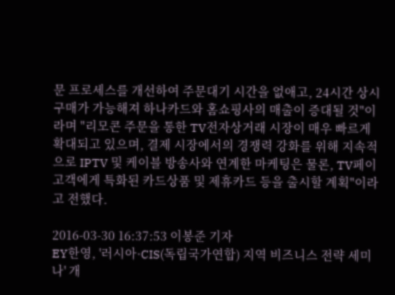문 프로세스를 개선하여 주문대기 시간을 없애고, 24시간 상시구매가 가능해져 하나카드와 홈쇼핑사의 매출이 증대될 것"이라며 "리모콘 주문을 통한 TV전자상거래 시장이 매우 빠르게 확대되고 있으며, 결제 시장에서의 경쟁력 강화를 위해 지속적으로 IPTV 및 케이블 방송사와 연계한 마케팅은 물론, TV페이 고객에게 특화된 카드상품 및 제휴카드 등을 출시할 계획"이라고 전했다.

2016-03-30 16:37:53 이봉준 기자
EY한영, '러시아·CIS(독립국가연합) 지역 비즈니스 전략 세미나' 개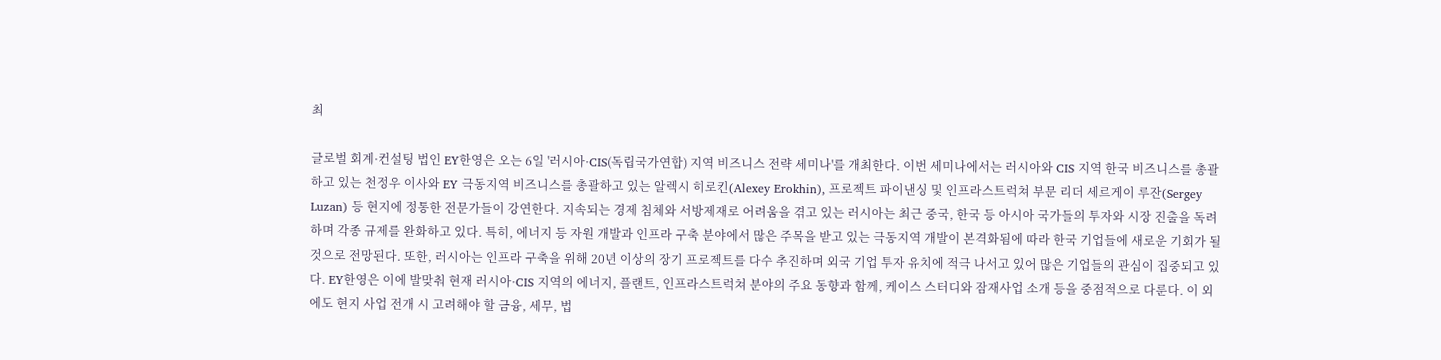최

글로벌 회계·컨설팅 법인 EY한영은 오는 6일 '러시아·CIS(독립국가연합) 지역 비즈니스 전략 세미나'를 개최한다. 이번 세미나에서는 러시아와 CIS 지역 한국 비즈니스를 총괄하고 있는 천정우 이사와 EY 극동지역 비즈니스를 총괄하고 있는 알렉시 히로킨(Alexey Erokhin), 프로젝트 파이낸싱 및 인프라스트럭쳐 부문 리더 세르게이 루잔(Sergey Luzan) 등 현지에 정통한 전문가들이 강연한다. 지속되는 경제 침체와 서방제재로 어려움을 겪고 있는 러시아는 최근 중국, 한국 등 아시아 국가들의 투자와 시장 진출을 독려하며 각종 규제를 완화하고 있다. 특히, 에너지 등 자원 개발과 인프라 구축 분야에서 많은 주목을 받고 있는 극동지역 개발이 본격화됨에 따라 한국 기업들에 새로운 기회가 될 것으로 전망된다. 또한, 러시아는 인프라 구축을 위해 20년 이상의 장기 프로젝트를 다수 추진하며 외국 기업 투자 유치에 적극 나서고 있어 많은 기업들의 관심이 집중되고 있다. EY한영은 이에 발맞춰 현재 러시아·CIS 지역의 에너지, 플랜트, 인프라스트럭쳐 분야의 주요 동향과 함께, 케이스 스터디와 잠재사업 소개 등을 중점적으로 다룬다. 이 외에도 현지 사업 전개 시 고려해야 할 금융, 세무, 법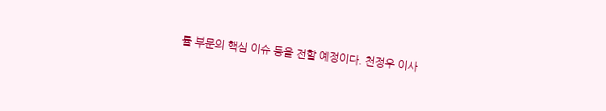률 부문의 핵심 이슈 등을 전할 예정이다. 천정우 이사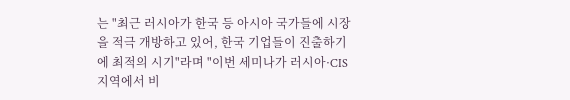는 "최근 러시아가 한국 등 아시아 국가들에 시장을 적극 개방하고 있어, 한국 기업들이 진출하기에 최적의 시기"라며 "이번 세미나가 러시아·CIS 지역에서 비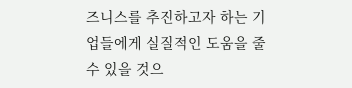즈니스를 추진하고자 하는 기업들에게 실질적인 도움을 줄 수 있을 것으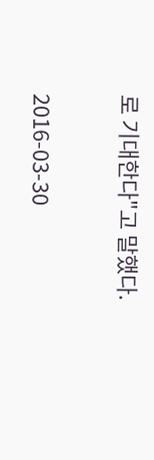로 기대한다"고 말했다.

2016-03-30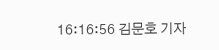16:16:56 김문호 기자